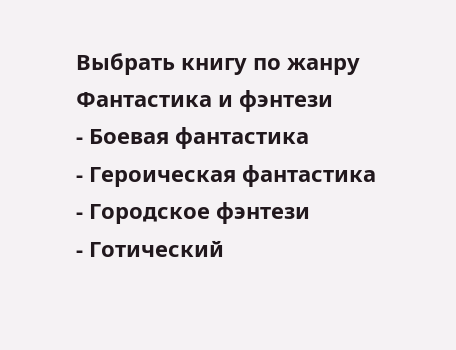Выбрать книгу по жанру
Фантастика и фэнтези
- Боевая фантастика
- Героическая фантастика
- Городское фэнтези
- Готический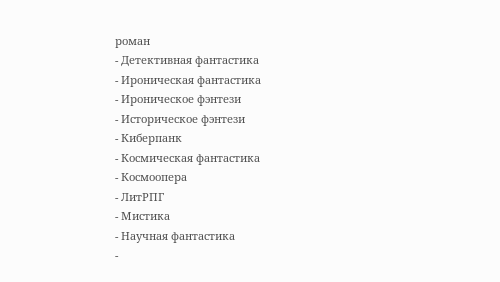роман
- Детективная фантастика
- Ироническая фантастика
- Ироническое фэнтези
- Историческое фэнтези
- Киберпанк
- Космическая фантастика
- Космоопера
- ЛитРПГ
- Мистика
- Научная фантастика
-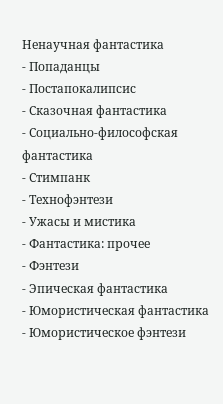Ненаучная фантастика
- Попаданцы
- Постапокалипсис
- Сказочная фантастика
- Социально-философская фантастика
- Стимпанк
- Технофэнтези
- Ужасы и мистика
- Фантастика: прочее
- Фэнтези
- Эпическая фантастика
- Юмористическая фантастика
- Юмористическое фэнтези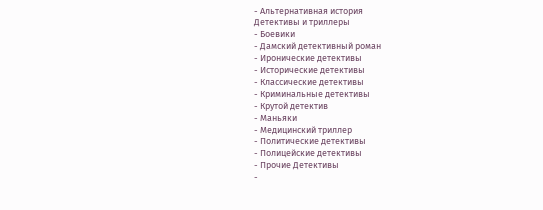- Альтернативная история
Детективы и триллеры
- Боевики
- Дамский детективный роман
- Иронические детективы
- Исторические детективы
- Классические детективы
- Криминальные детективы
- Крутой детектив
- Маньяки
- Медицинский триллер
- Политические детективы
- Полицейские детективы
- Прочие Детективы
-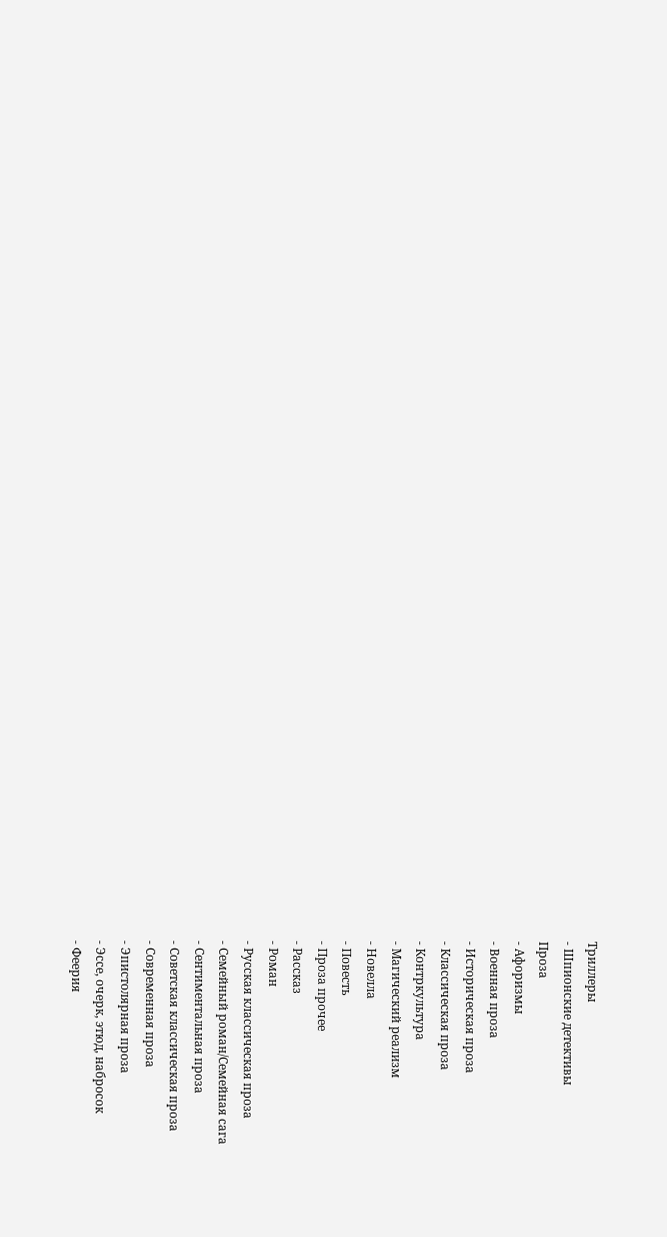Триллеры
- Шпионские детективы
Проза
- Афоризмы
- Военная проза
- Историческая проза
- Классическая проза
- Контркультура
- Магический реализм
- Новелла
- Повесть
- Проза прочее
- Рассказ
- Роман
- Русская классическая проза
- Семейный роман/Семейная сага
- Сентиментальная проза
- Советская классическая проза
- Современная проза
- Эпистолярная проза
- Эссе, очерк, этюд, набросок
- Феерия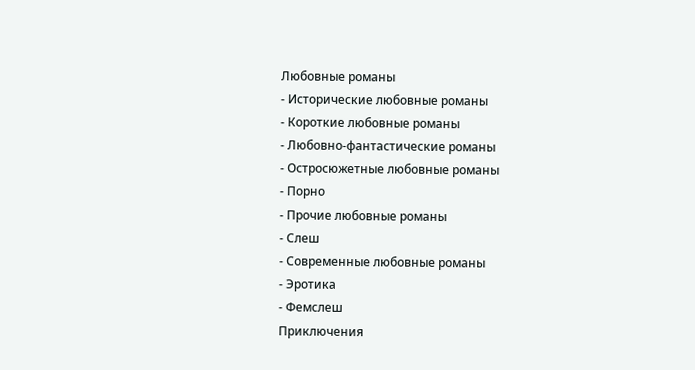Любовные романы
- Исторические любовные романы
- Короткие любовные романы
- Любовно-фантастические романы
- Остросюжетные любовные романы
- Порно
- Прочие любовные романы
- Слеш
- Современные любовные романы
- Эротика
- Фемслеш
Приключения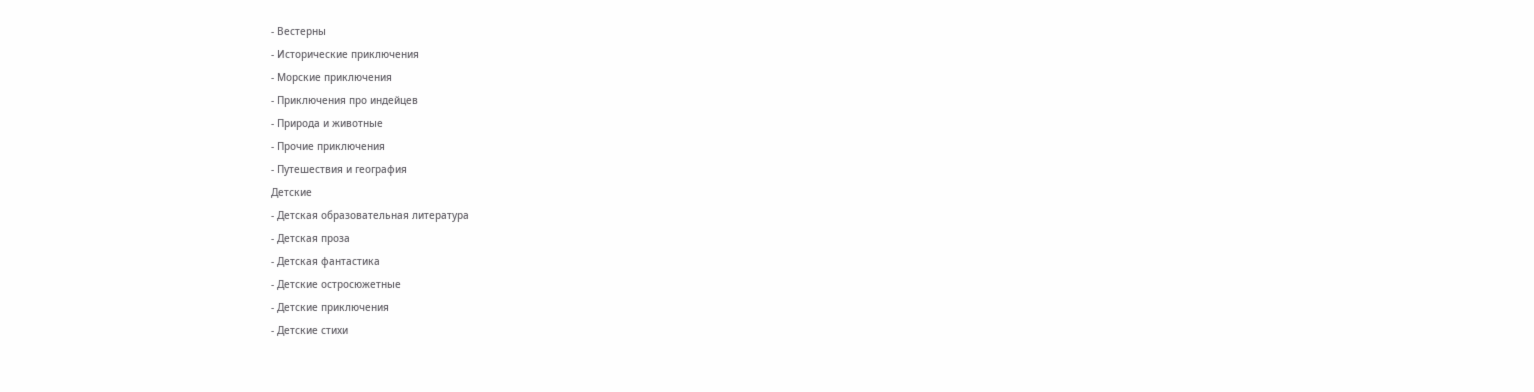- Вестерны
- Исторические приключения
- Морские приключения
- Приключения про индейцев
- Природа и животные
- Прочие приключения
- Путешествия и география
Детские
- Детская образовательная литература
- Детская проза
- Детская фантастика
- Детские остросюжетные
- Детские приключения
- Детские стихи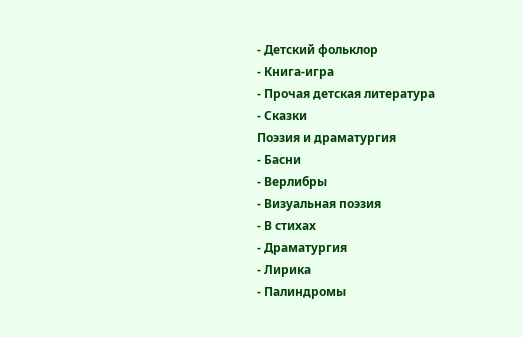- Детский фольклор
- Книга-игра
- Прочая детская литература
- Сказки
Поэзия и драматургия
- Басни
- Верлибры
- Визуальная поэзия
- В стихах
- Драматургия
- Лирика
- Палиндромы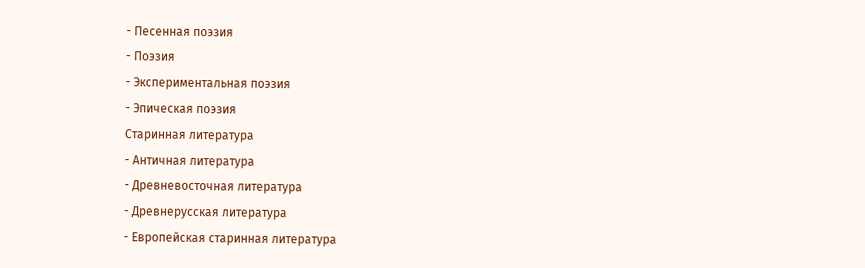- Песенная поэзия
- Поэзия
- Экспериментальная поэзия
- Эпическая поэзия
Старинная литература
- Античная литература
- Древневосточная литература
- Древнерусская литература
- Европейская старинная литература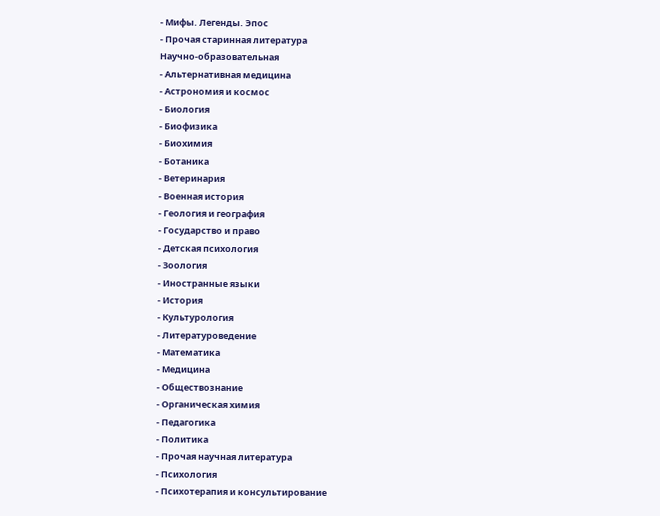- Мифы. Легенды. Эпос
- Прочая старинная литература
Научно-образовательная
- Альтернативная медицина
- Астрономия и космос
- Биология
- Биофизика
- Биохимия
- Ботаника
- Ветеринария
- Военная история
- Геология и география
- Государство и право
- Детская психология
- Зоология
- Иностранные языки
- История
- Культурология
- Литературоведение
- Математика
- Медицина
- Обществознание
- Органическая химия
- Педагогика
- Политика
- Прочая научная литература
- Психология
- Психотерапия и консультирование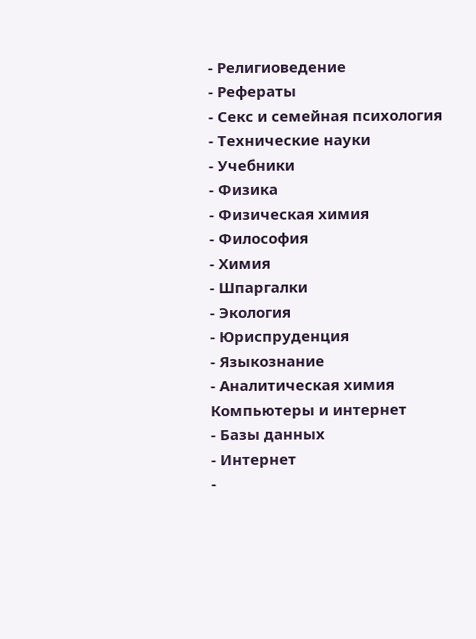- Религиоведение
- Рефераты
- Секс и семейная психология
- Технические науки
- Учебники
- Физика
- Физическая химия
- Философия
- Химия
- Шпаргалки
- Экология
- Юриспруденция
- Языкознание
- Аналитическая химия
Компьютеры и интернет
- Базы данных
- Интернет
-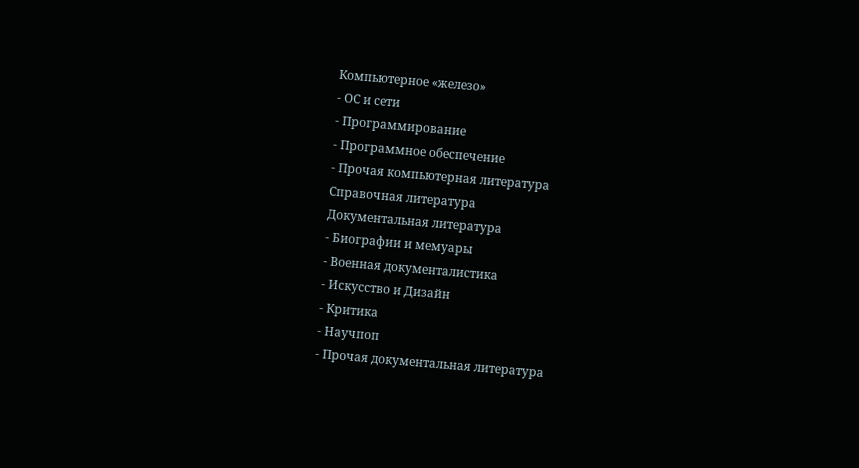Компьютерное «железо»
- ОС и сети
- Программирование
- Программное обеспечение
- Прочая компьютерная литература
Справочная литература
Документальная литература
- Биографии и мемуары
- Военная документалистика
- Искусство и Дизайн
- Критика
- Научпоп
- Прочая документальная литература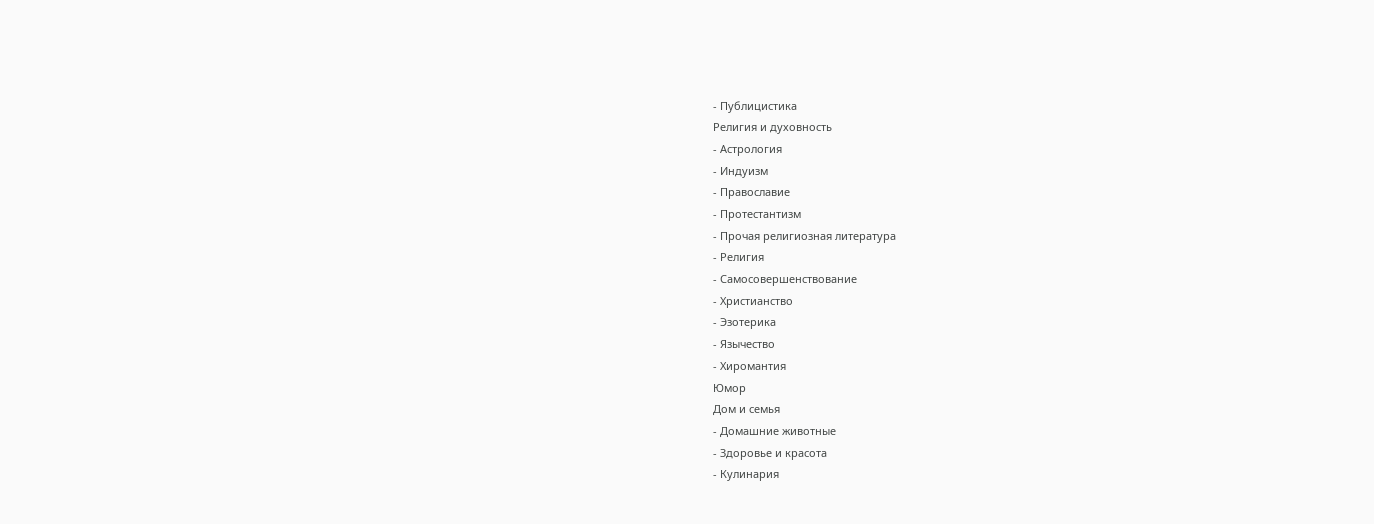- Публицистика
Религия и духовность
- Астрология
- Индуизм
- Православие
- Протестантизм
- Прочая религиозная литература
- Религия
- Самосовершенствование
- Христианство
- Эзотерика
- Язычество
- Хиромантия
Юмор
Дом и семья
- Домашние животные
- Здоровье и красота
- Кулинария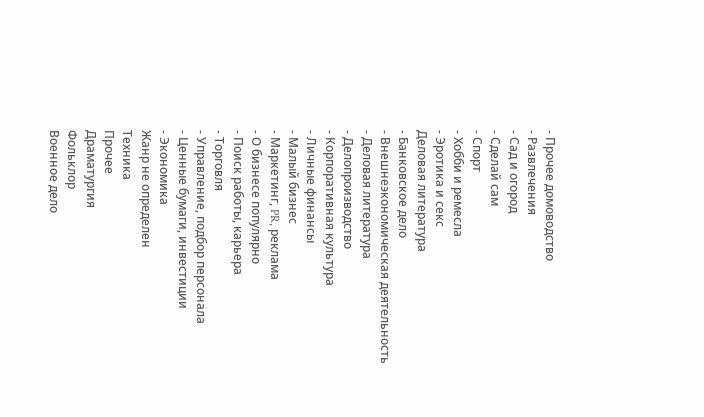- Прочее домоводство
- Развлечения
- Сад и огород
- Сделай сам
- Спорт
- Хобби и ремесла
- Эротика и секс
Деловая литература
- Банковское дело
- Внешнеэкономическая деятельность
- Деловая литература
- Делопроизводство
- Корпоративная культура
- Личные финансы
- Малый бизнес
- Маркетинг, PR, реклама
- О бизнесе популярно
- Поиск работы, карьера
- Торговля
- Управление, подбор персонала
- Ценные бумаги, инвестиции
- Экономика
Жанр не определен
Техника
Прочее
Драматургия
Фольклор
Военное дело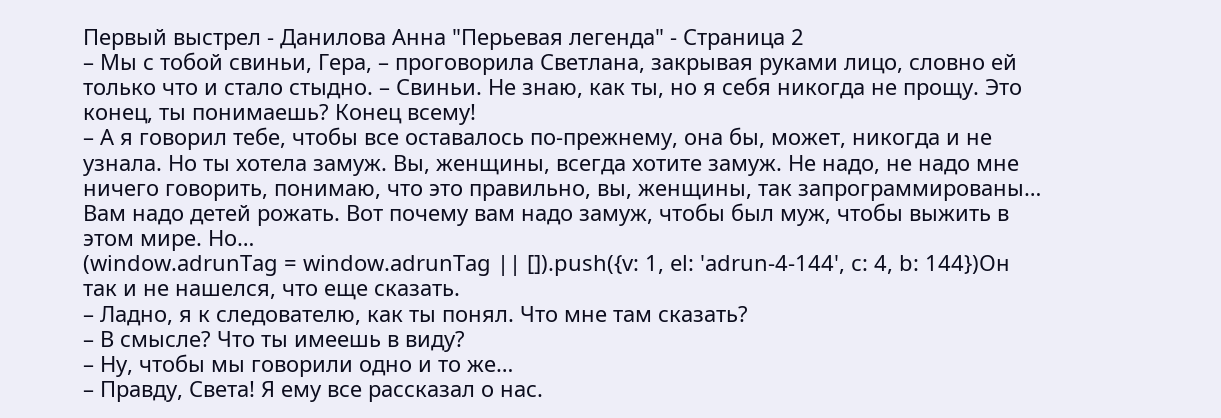Первый выстрел - Данилова Анна "Перьевая легенда" - Страница 2
– Мы с тобой свиньи, Гера, – проговорила Светлана, закрывая руками лицо, словно ей только что и стало стыдно. – Свиньи. Не знаю, как ты, но я себя никогда не прощу. Это конец, ты понимаешь? Конец всему!
– А я говорил тебе, чтобы все оставалось по-прежнему, она бы, может, никогда и не узнала. Но ты хотела замуж. Вы, женщины, всегда хотите замуж. Не надо, не надо мне ничего говорить, понимаю, что это правильно, вы, женщины, так запрограммированы… Вам надо детей рожать. Вот почему вам надо замуж, чтобы был муж, чтобы выжить в этом мире. Но…
(window.adrunTag = window.adrunTag || []).push({v: 1, el: 'adrun-4-144', c: 4, b: 144})Он так и не нашелся, что еще сказать.
– Ладно, я к следователю, как ты понял. Что мне там сказать?
– В смысле? Что ты имеешь в виду?
– Ну, чтобы мы говорили одно и то же…
– Правду, Света! Я ему все рассказал о нас.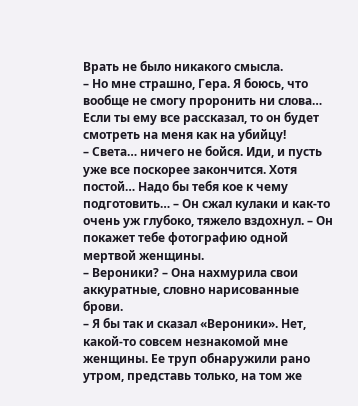Врать не было никакого смысла.
– Но мне страшно, Гера. Я боюсь, что вообще не смогу проронить ни слова… Если ты ему все рассказал, то он будет смотреть на меня как на убийцу!
– Света… ничего не бойся. Иди, и пусть уже все поскорее закончится. Хотя постой… Надо бы тебя кое к чему подготовить… – Он сжал кулаки и как-то очень уж глубоко, тяжело вздохнул. – Он покажет тебе фотографию одной мертвой женщины.
– Вероники? – Она нахмурила свои аккуратные, словно нарисованные брови.
– Я бы так и сказал «Вероники». Нет, какой-то совсем незнакомой мне женщины. Ее труп обнаружили рано утром, представь только, на том же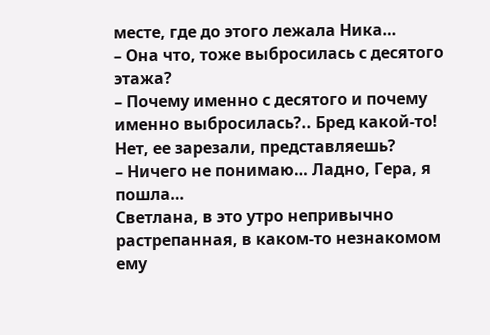месте, где до этого лежала Ника…
– Она что, тоже выбросилась с десятого этажа?
– Почему именно с десятого и почему именно выбросилась?.. Бред какой-то! Нет, ее зарезали, представляешь?
– Ничего не понимаю… Ладно, Гера, я пошла…
Светлана, в это утро непривычно растрепанная, в каком-то незнакомом ему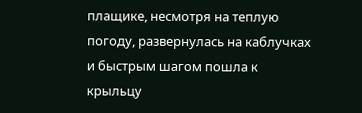плащике, несмотря на теплую погоду, развернулась на каблучках и быстрым шагом пошла к крыльцу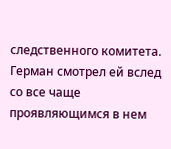следственного комитета.
Герман смотрел ей вслед со все чаще проявляющимся в нем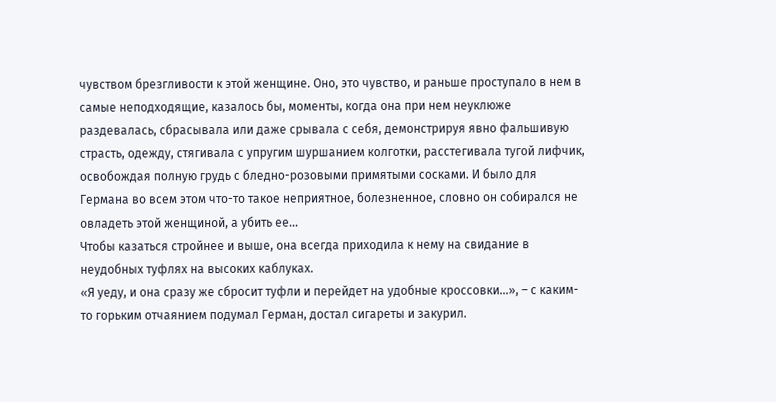чувством брезгливости к этой женщине. Оно, это чувство, и раньше проступало в нем в самые неподходящие, казалось бы, моменты, когда она при нем неуклюже раздевалась, сбрасывала или даже срывала с себя, демонстрируя явно фальшивую страсть, одежду, стягивала с упругим шуршанием колготки, расстегивала тугой лифчик, освобождая полную грудь с бледно-розовыми примятыми сосками. И было для Германа во всем этом что-то такое неприятное, болезненное, словно он собирался не овладеть этой женщиной, а убить ее…
Чтобы казаться стройнее и выше, она всегда приходила к нему на свидание в неудобных туфлях на высоких каблуках.
«Я уеду, и она сразу же сбросит туфли и перейдет на удобные кроссовки…», – с каким-то горьким отчаянием подумал Герман, достал сигареты и закурил.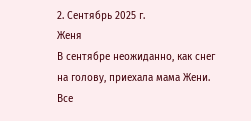2. Сентябрь 2025 г.
Женя
В сентябре неожиданно, как снег на голову, приехала мама Жени. Все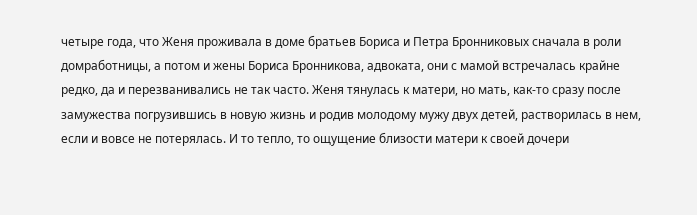четыре года, что Женя проживала в доме братьев Бориса и Петра Бронниковых сначала в роли домработницы, а потом и жены Бориса Бронникова, адвоката, они с мамой встречалась крайне редко, да и перезванивались не так часто. Женя тянулась к матери, но мать, как-то сразу после замужества погрузившись в новую жизнь и родив молодому мужу двух детей, растворилась в нем, если и вовсе не потерялась. И то тепло, то ощущение близости матери к своей дочери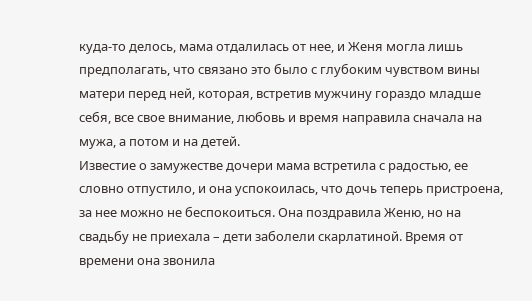куда-то делось, мама отдалилась от нее, и Женя могла лишь предполагать, что связано это было с глубоким чувством вины матери перед ней, которая, встретив мужчину гораздо младше себя, все свое внимание, любовь и время направила сначала на мужа, а потом и на детей.
Известие о замужестве дочери мама встретила с радостью, ее словно отпустило, и она успокоилась, что дочь теперь пристроена, за нее можно не беспокоиться. Она поздравила Женю, но на свадьбу не приехала – дети заболели скарлатиной. Время от времени она звонила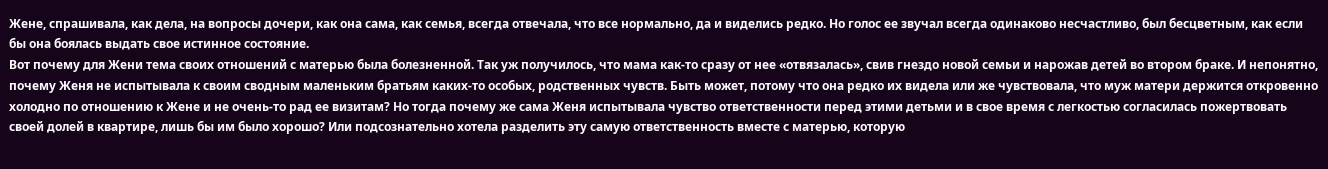Жене, спрашивала, как дела, на вопросы дочери, как она сама, как семья, всегда отвечала, что все нормально, да и виделись редко. Но голос ее звучал всегда одинаково несчастливо, был бесцветным, как если бы она боялась выдать свое истинное состояние.
Вот почему для Жени тема своих отношений с матерью была болезненной. Так уж получилось, что мама как-то сразу от нее «отвязалась», свив гнездо новой семьи и нарожав детей во втором браке. И непонятно, почему Женя не испытывала к своим сводным маленьким братьям каких-то особых, родственных чувств. Быть может, потому что она редко их видела или же чувствовала, что муж матери держится откровенно холодно по отношению к Жене и не очень-то рад ее визитам? Но тогда почему же сама Женя испытывала чувство ответственности перед этими детьми и в свое время с легкостью согласилась пожертвовать своей долей в квартире, лишь бы им было хорошо? Или подсознательно хотела разделить эту самую ответственность вместе с матерью, которую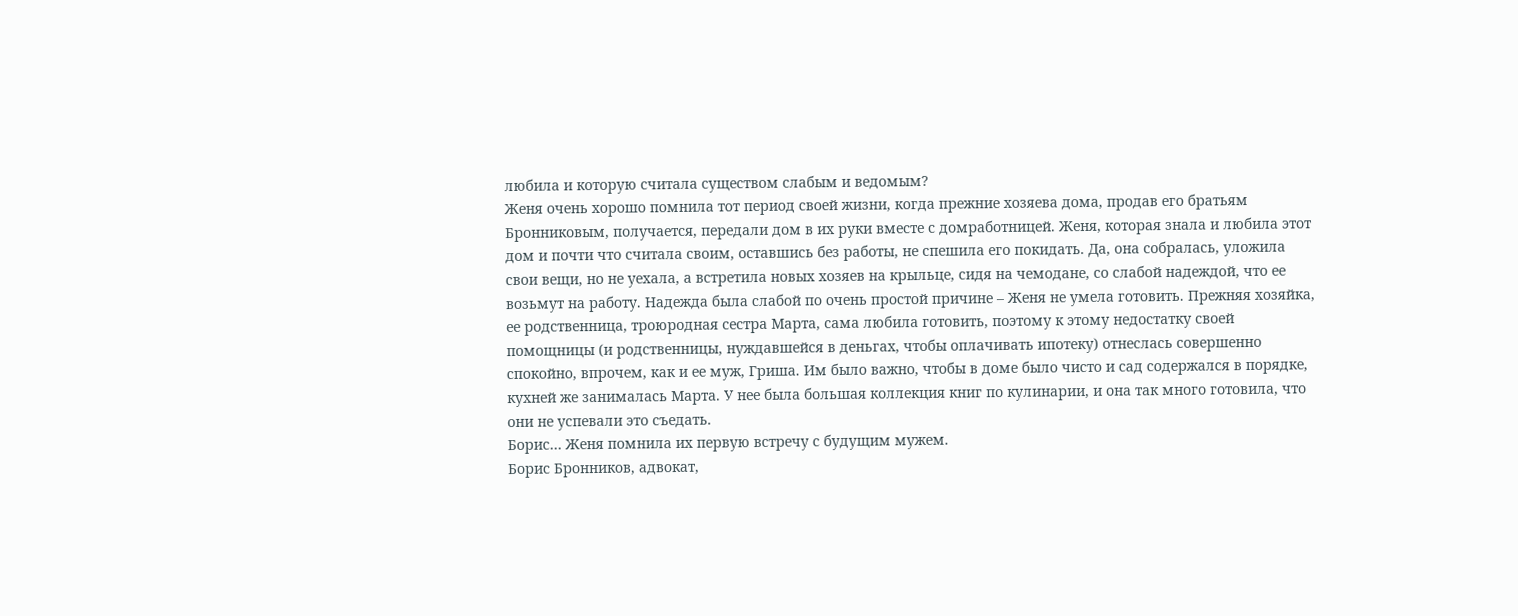любила и которую считала существом слабым и ведомым?
Женя очень хорошо помнила тот период своей жизни, когда прежние хозяева дома, продав его братьям Бронниковым, получается, передали дом в их руки вместе с домработницей. Женя, которая знала и любила этот дом и почти что считала своим, оставшись без работы, не спешила его покидать. Да, она собралась, уложила свои вещи, но не уехала, а встретила новых хозяев на крыльце, сидя на чемодане, со слабой надеждой, что ее возьмут на работу. Надежда была слабой по очень простой причине – Женя не умела готовить. Прежняя хозяйка, ее родственница, троюродная сестра Марта, сама любила готовить, поэтому к этому недостатку своей помощницы (и родственницы, нуждавшейся в деньгах, чтобы оплачивать ипотеку) отнеслась совершенно спокойно, впрочем, как и ее муж, Гриша. Им было важно, чтобы в доме было чисто и сад содержался в порядке, кухней же занималась Марта. У нее была большая коллекция книг по кулинарии, и она так много готовила, что они не успевали это съедать.
Борис… Женя помнила их первую встречу с будущим мужем.
Борис Бронников, адвокат,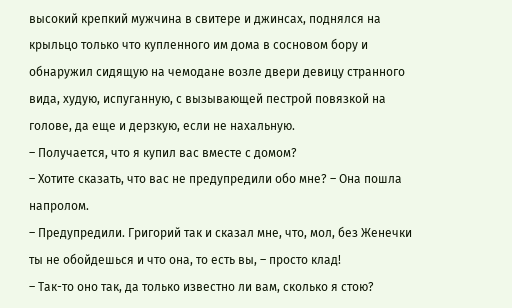высокий крепкий мужчина в свитере и джинсах, поднялся на крыльцо только что купленного им дома в сосновом бору и обнаружил сидящую на чемодане возле двери девицу странного вида, худую, испуганную, с вызывающей пестрой повязкой на голове, да еще и дерзкую, если не нахальную.
– Получается, что я купил вас вместе с домом?
– Хотите сказать, что вас не предупредили обо мне? – Она пошла напролом.
– Предупредили. Григорий так и сказал мне, что, мол, без Женечки ты не обойдешься и что она, то есть вы, – просто клад!
– Так-то оно так, да только известно ли вам, сколько я стою?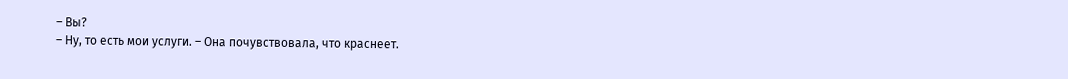– Вы?
– Ну, то есть мои услуги. – Она почувствовала, что краснеет.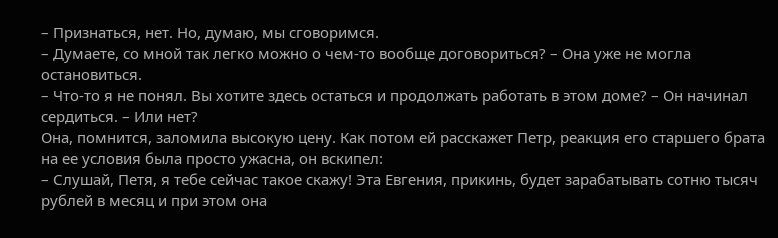– Признаться, нет. Но, думаю, мы сговоримся.
– Думаете, со мной так легко можно о чем-то вообще договориться? – Она уже не могла остановиться.
– Что-то я не понял. Вы хотите здесь остаться и продолжать работать в этом доме? – Он начинал сердиться. – Или нет?
Она, помнится, заломила высокую цену. Как потом ей расскажет Петр, реакция его старшего брата на ее условия была просто ужасна, он вскипел:
– Слушай, Петя, я тебе сейчас такое скажу! Эта Евгения, прикинь, будет зарабатывать сотню тысяч рублей в месяц и при этом она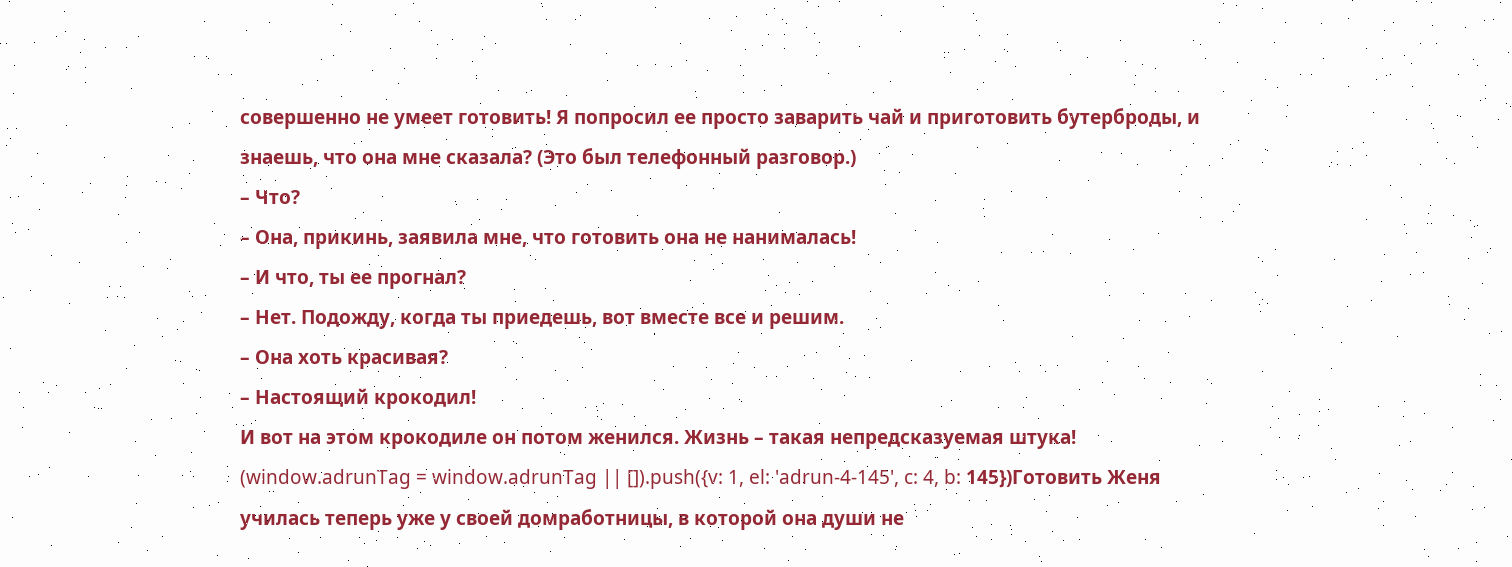совершенно не умеет готовить! Я попросил ее просто заварить чай и приготовить бутерброды, и знаешь, что она мне сказала? (Это был телефонный разговор.)
– Что?
– Она, прикинь, заявила мне, что готовить она не нанималась!
– И что, ты ее прогнал?
– Нет. Подожду, когда ты приедешь, вот вместе все и решим.
– Она хоть красивая?
– Настоящий крокодил!
И вот на этом крокодиле он потом женился. Жизнь – такая непредсказуемая штука!
(window.adrunTag = window.adrunTag || []).push({v: 1, el: 'adrun-4-145', c: 4, b: 145})Готовить Женя училась теперь уже у своей домработницы, в которой она души не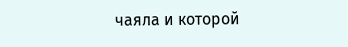чаяла и которой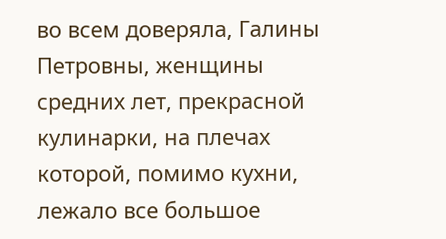во всем доверяла, Галины Петровны, женщины средних лет, прекрасной кулинарки, на плечах которой, помимо кухни, лежало все большое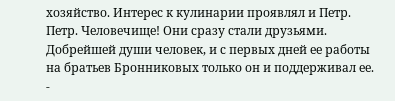хозяйство. Интерес к кулинарии проявлял и Петр.
Петр. Человечище! Они сразу стали друзьями. Добрейшей души человек, и с первых дней ее работы на братьев Бронниковых только он и поддерживал ее.
-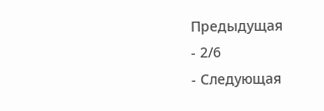Предыдущая
- 2/6
- Следующая